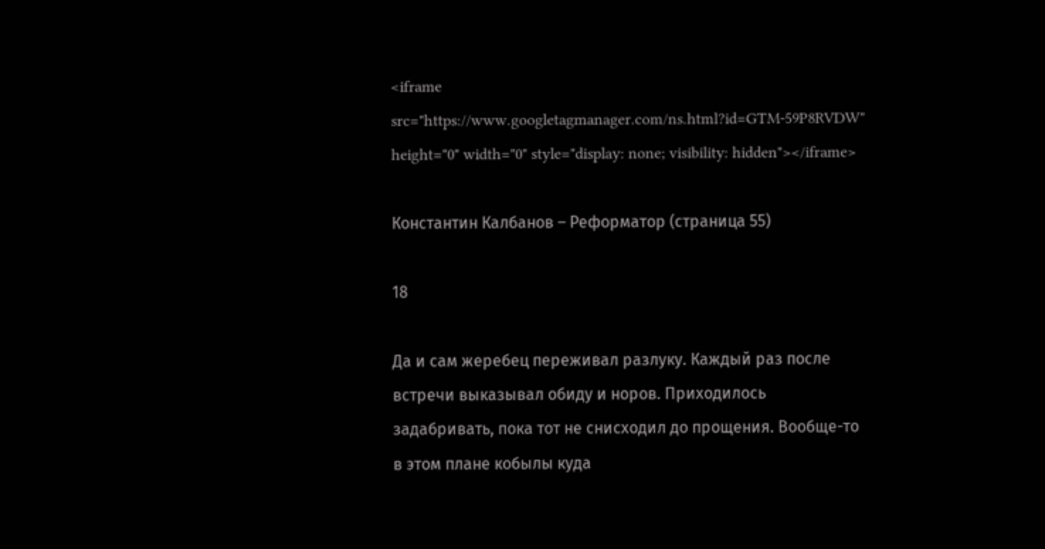<iframe src="https://www.googletagmanager.com/ns.html?id=GTM-59P8RVDW" height="0" width="0" style="display: none; visibility: hidden"></iframe>

Константин Калбанов – Реформатор (страница 55)

18

Да и сам жеребец переживал разлуку. Каждый раз после встречи выказывал обиду и норов. Приходилось задабривать, пока тот не снисходил до прощения. Вообще-то в этом плане кобылы куда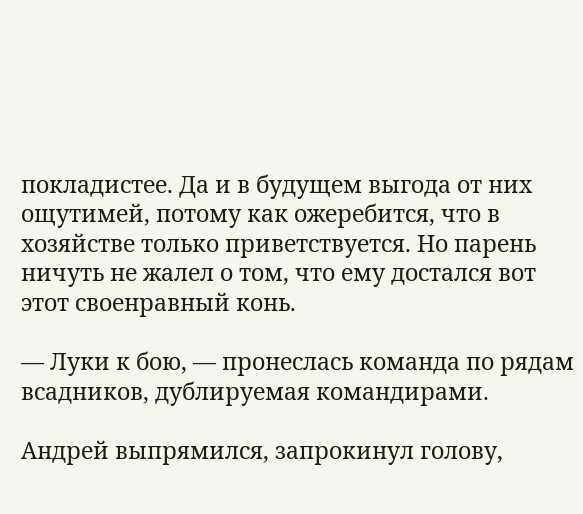покладистее. Да и в будущем выгода от них ощутимей, потому как ожеребится, что в хозяйстве только приветствуется. Но парень ничуть не жалел о том, что ему достался вот этот своенравный конь.

— Луки к бою, — пронеслась команда по рядам всадников, дублируемая командирами.

Андрей выпрямился, запрокинул голову,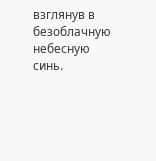взглянув в безоблачную небесную синь.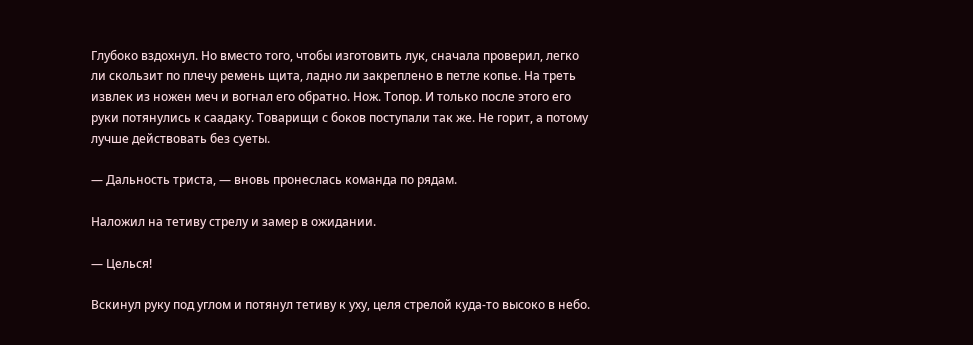Глубоко вздохнул. Но вместо того, чтобы изготовить лук, сначала проверил, легко ли скользит по плечу ремень щита, ладно ли закреплено в петле копье. На треть извлек из ножен меч и вогнал его обратно. Нож. Топор. И только после этого его руки потянулись к саадаку. Товарищи с боков поступали так же. Не горит, а потому лучше действовать без суеты.

— Дальность триста, — вновь пронеслась команда по рядам.

Наложил на тетиву стрелу и замер в ожидании.

— Целься!

Вскинул руку под углом и потянул тетиву к уху, целя стрелой куда-то высоко в небо.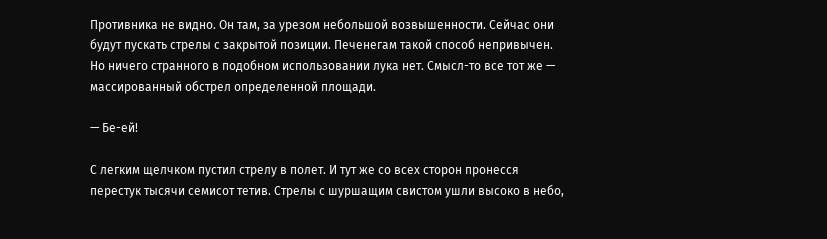Противника не видно. Он там, за урезом небольшой возвышенности. Сейчас они будут пускать стрелы с закрытой позиции. Печенегам такой способ непривычен. Но ничего странного в подобном использовании лука нет. Смысл-то все тот же — массированный обстрел определенной площади.

— Бе-ей!

С легким щелчком пустил стрелу в полет. И тут же со всех сторон пронесся перестук тысячи семисот тетив. Стрелы с шуршащим свистом ушли высоко в небо,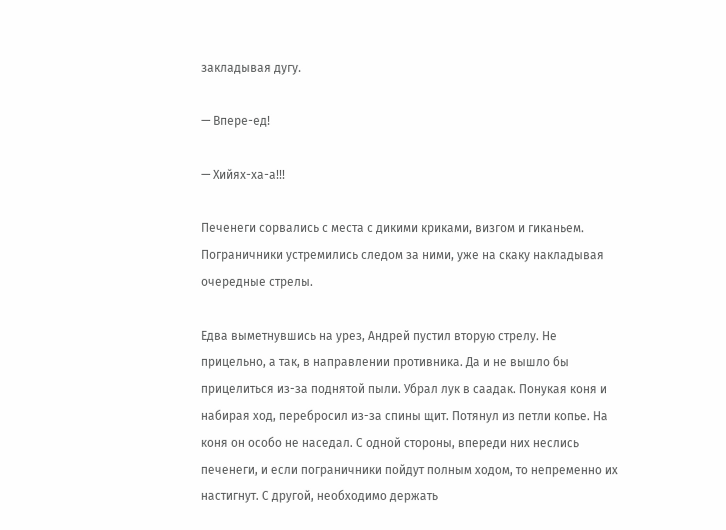закладывая дугу.

— Впере-ед!

— Хийях-ха-а!!!

Печенеги сорвались с места с дикими криками, визгом и гиканьем. Пограничники устремились следом за ними, уже на скаку накладывая очередные стрелы.

Едва выметнувшись на урез, Андрей пустил вторую стрелу. Не прицельно, а так, в направлении противника. Да и не вышло бы прицелиться из-за поднятой пыли. Убрал лук в саадак. Понукая коня и набирая ход, перебросил из-за спины щит. Потянул из петли копье. На коня он особо не наседал. С одной стороны, впереди них неслись печенеги, и если пограничники пойдут полным ходом, то непременно их настигнут. С другой, необходимо держать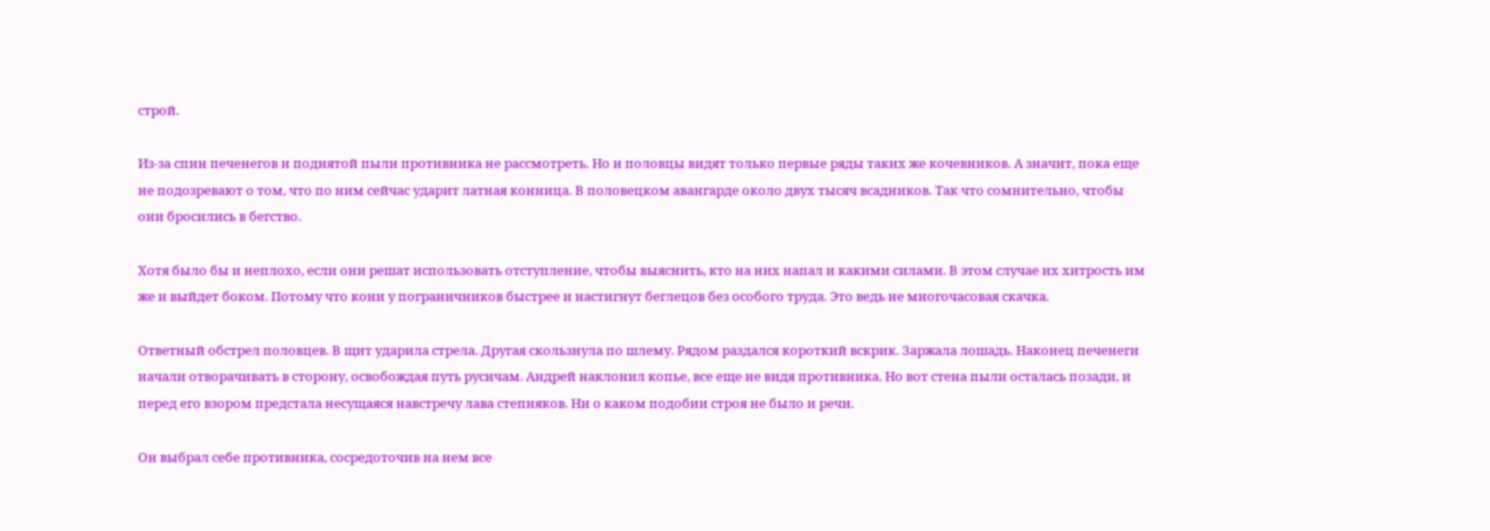строй.

Из-за спин печенегов и поднятой пыли противника не рассмотреть. Но и половцы видят только первые ряды таких же кочевников. А значит, пока еще не подозревают о том, что по ним сейчас ударит латная конница. В половецком авангарде около двух тысяч всадников. Так что сомнительно, чтобы они бросились в бегство.

Хотя было бы и неплохо, если они решат использовать отступление, чтобы выяснить, кто на них напал и какими силами. В этом случае их хитрость им же и выйдет боком. Потому что кони у пограничников быстрее и настигнут беглецов без особого труда. Это ведь не многочасовая скачка.

Ответный обстрел половцев. В щит ударила стрела. Другая скользнула по шлему. Рядом раздался короткий вскрик. Заржала лошадь. Наконец печенеги начали отворачивать в сторону, освобождая путь русичам. Андрей наклонил копье, все еще не видя противника. Но вот стена пыли осталась позади, и перед его взором предстала несущаяся навстречу лава степняков. Ни о каком подобии строя не было и речи.

Он выбрал себе противника, сосредоточив на нем все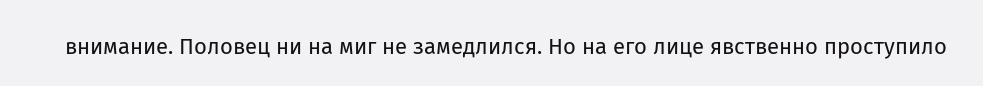внимание. Половец ни на миг не замедлился. Но на его лице явственно проступило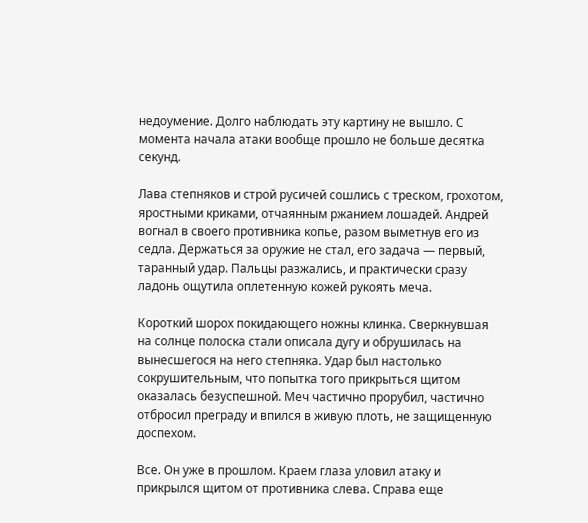недоумение. Долго наблюдать эту картину не вышло. С момента начала атаки вообще прошло не больше десятка секунд.

Лава степняков и строй русичей сошлись с треском, грохотом, яростными криками, отчаянным ржанием лошадей. Андрей вогнал в своего противника копье, разом выметнув его из седла. Держаться за оружие не стал, его задача — первый, таранный удар. Пальцы разжались, и практически сразу ладонь ощутила оплетенную кожей рукоять меча.

Короткий шорох покидающего ножны клинка. Сверкнувшая на солнце полоска стали описала дугу и обрушилась на вынесшегося на него степняка. Удар был настолько сокрушительным, что попытка того прикрыться щитом оказалась безуспешной. Меч частично прорубил, частично отбросил преграду и впился в живую плоть, не защищенную доспехом.

Все. Он уже в прошлом. Краем глаза уловил атаку и прикрылся щитом от противника слева. Справа еще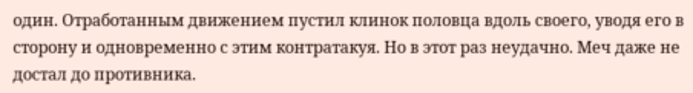один. Отработанным движением пустил клинок половца вдоль своего, уводя его в сторону и одновременно с этим контратакуя. Но в этот раз неудачно. Меч даже не достал до противника.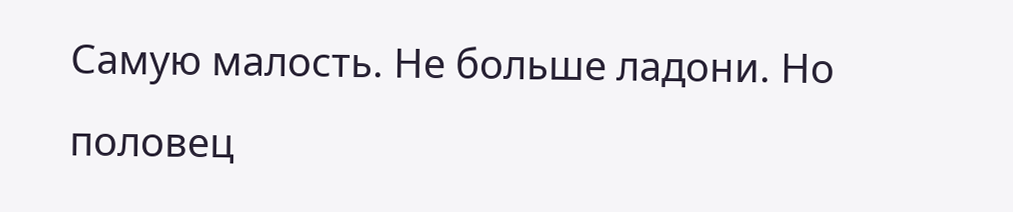Самую малость. Не больше ладони. Но половец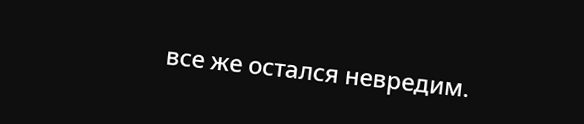все же остался невредим.